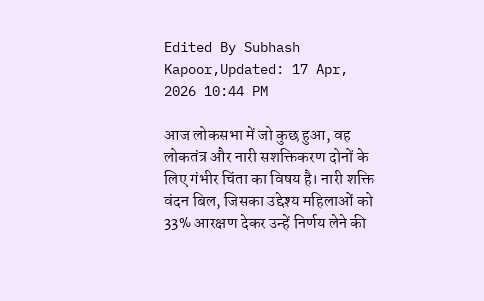Edited By Subhash Kapoor,Updated: 17 Apr, 2026 10:44 PM

आज लोकसभा में जो कुछ हुआ, वह लोकतंत्र और नारी सशक्तिकरण दोनों के लिए गंभीर चिंता का विषय है। नारी शक्ति वंदन बिल, जिसका उद्देश्य महिलाओं को 33% आरक्षण देकर उन्हें निर्णय लेने की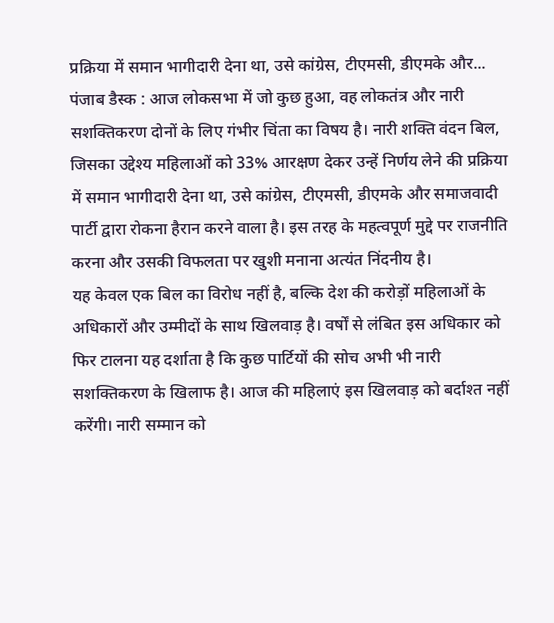प्रक्रिया में समान भागीदारी देना था, उसे कांग्रेस, टीएमसी, डीएमके और...
पंजाब डैस्क : आज लोकसभा में जो कुछ हुआ, वह लोकतंत्र और नारी सशक्तिकरण दोनों के लिए गंभीर चिंता का विषय है। नारी शक्ति वंदन बिल, जिसका उद्देश्य महिलाओं को 33% आरक्षण देकर उन्हें निर्णय लेने की प्रक्रिया में समान भागीदारी देना था, उसे कांग्रेस, टीएमसी, डीएमके और समाजवादी पार्टी द्वारा रोकना हैरान करने वाला है। इस तरह के महत्वपूर्ण मुद्दे पर राजनीति करना और उसकी विफलता पर खुशी मनाना अत्यंत निंदनीय है।
यह केवल एक बिल का विरोध नहीं है, बल्कि देश की करोड़ों महिलाओं के अधिकारों और उम्मीदों के साथ खिलवाड़ है। वर्षों से लंबित इस अधिकार को फिर टालना यह दर्शाता है कि कुछ पार्टियों की सोच अभी भी नारी सशक्तिकरण के खिलाफ है। आज की महिलाएं इस खिलवाड़ को बर्दाश्त नहीं करेंगी। नारी सम्मान को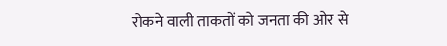रोकने वाली ताकतों को जनता की ओर से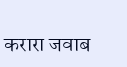करारा जवाब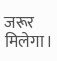जरूर मिलेगा।